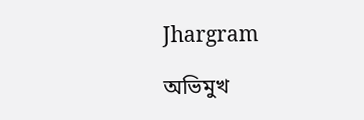Jhargram

অভিমুখ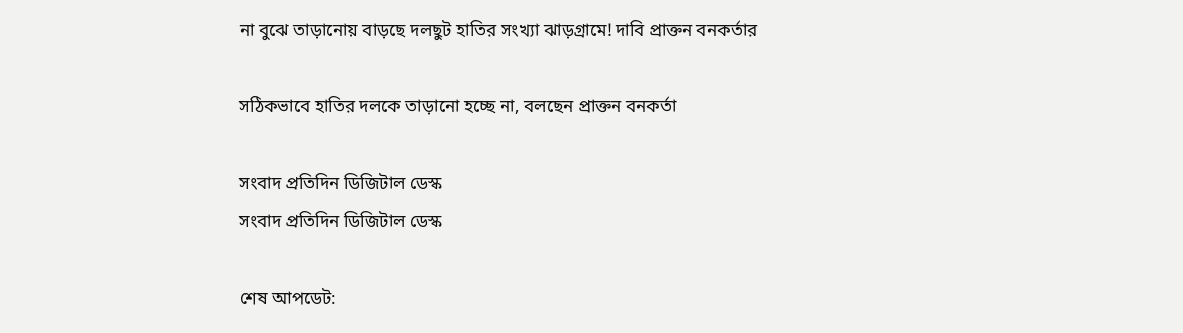না বুঝে তাড়ানোয় বাড়ছে দলছুট হাতির সংখ্যা ঝাড়গ্রামে! দাবি প্রাক্তন বনকর্তার

সঠিকভাবে হাতির দলকে তাড়ানো হচ্ছে না, বলছেন প্রাক্তন বনকর্তা

সংবাদ প্রতিদিন ডিজিটাল ডেস্ক
সংবাদ প্রতিদিন ডিজিটাল ডেস্ক

শেষ আপডেট: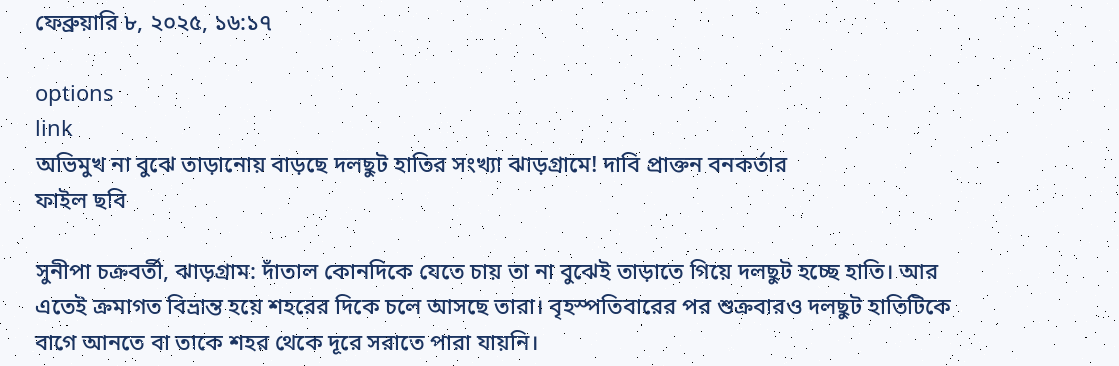ফেব্রুয়ারি ৮, ২০২৫, ১৬:১৭

options
link
অভিমুখ না বুঝে তাড়ানোয় বাড়ছে দলছুট হাতির সংখ্যা ঝাড়গ্রামে! দাবি প্রাক্তন বনকর্তার
ফাইল ছবি

সুনীপা চক্রবর্তী, ঝাড়গ্রাম: দাঁতাল কোনদিকে যেতে চায় তা না বুঝেই তাড়াতে গিয়ে দলছুট হচ্ছে হাতি। আর এতেই ক্রমাগত বিভ্রান্ত হয়ে শহরের দিকে চলে আসছে তারা। বৃহস্পতিবারের পর শুক্রবারও দলছুট হাতিটিকে বাগে আনতে বা তাকে শহর থেকে দূরে সরাতে পারা যায়নি।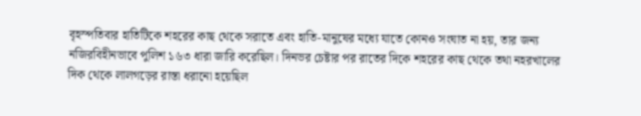বৃহস্পতিবার হাতিটিকে শহরের কাছ থেকে সরাতে এবং হাতি-মানুষের মধ্যে যাতে কোনও সংঘাত না হয়, তার জন্য নজিরবিহীনভাবে পুলিশ ১৬৩ ধারা জারি করেছিল। দিনভর চেষ্টার পর রাতের দিকে শহরের কাছ থেকে তথা নহরখালের দিক থেকে লালগড়ের রাস্তা ধরানো হয়েছিল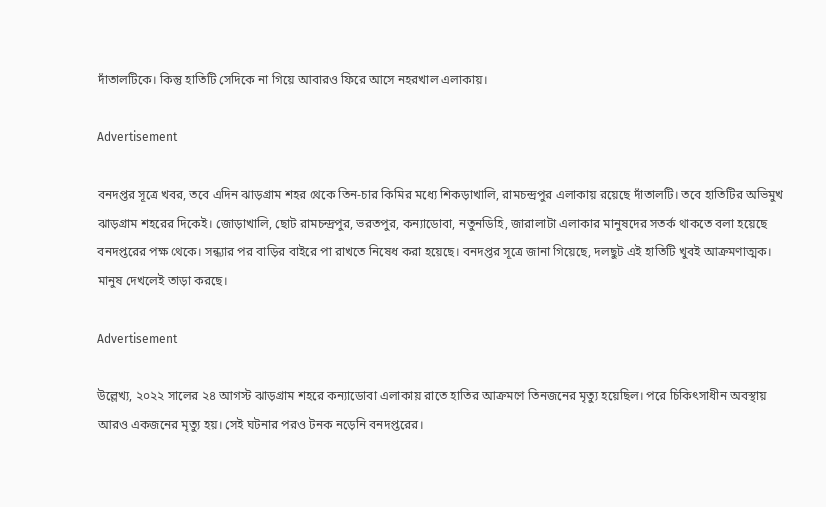দাঁতালটিকে। কিন্তু হাতিটি সেদিকে না গিয়ে আবারও ফিরে আসে নহরখাল এলাকায়।

Advertisement

বনদপ্তর সূত্রে খবর, তবে এদিন ঝাড়গ্রাম শহর থেকে তিন-চার কিমির মধ্যে শিকড়াখালি, রামচন্দ্রপুর এলাকায় রয়েছে দাঁতালটি। তবে হাতিটির অভিমুখ ঝাড়গ্রাম শহরের দিকেই। জোড়াখালি, ছোট রামচন্দ্রপুর, ভরতপুর, কন্যাডোবা, নতুনডিহি, জারালাটা এলাকার মানুষদের সতর্ক থাকতে বলা হয়েছে বনদপ্তরের পক্ষ থেকে। সন্ধ্যার পর বাড়ির বাইরে পা রাখতে নিষেধ করা হয়েছে। বনদপ্তর সূত্রে জানা গিয়েছে, দলছুট এই হাতিটি খুবই আক্রমণাত্মক। মানুষ দেখলেই তাড়া করছে।

Advertisement

উল্লেখ্য, ২০২২ সালের ২৪ আগস্ট ঝাড়গ্রাম শহরে কন্যাডোবা এলাকায় রাতে হাতির আক্রমণে তিনজনের মৃত্যু হয়েছিল। পরে চিকিৎসাধীন অবস্থায় আরও একজনের মৃত্যু হয়। সেই ঘটনার পরও টনক নড়েনি বনদপ্তরের।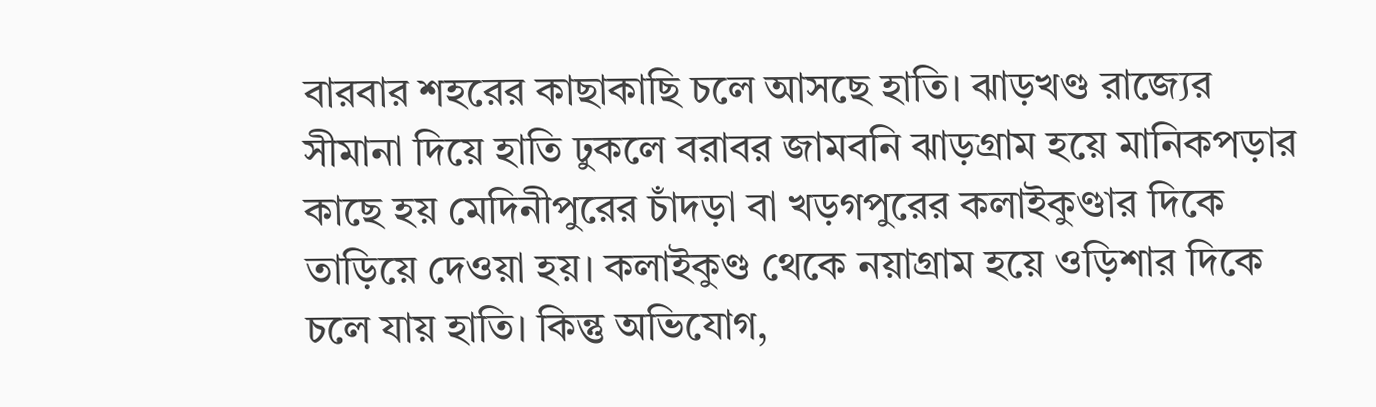বারবার শহরের কাছাকাছি চলে আসছে হাতি। ঝাড়খণ্ড রাজ্যের সীমানা দিয়ে হাতি ঢুকলে বরাবর জামবনি ঝাড়গ্রাম হয়ে মানিকপড়ার কাছে হয় মেদিনীপুরের চাঁদড়া বা খড়গপুরের কলাইকুণ্ডার দিকে তাড়িয়ে দেওয়া হয়। কলাইকুণ্ড থেকে নয়াগ্রাম হয়ে ওড়িশার দিকে চলে যায় হাতি। কিন্তু অভিযোগ,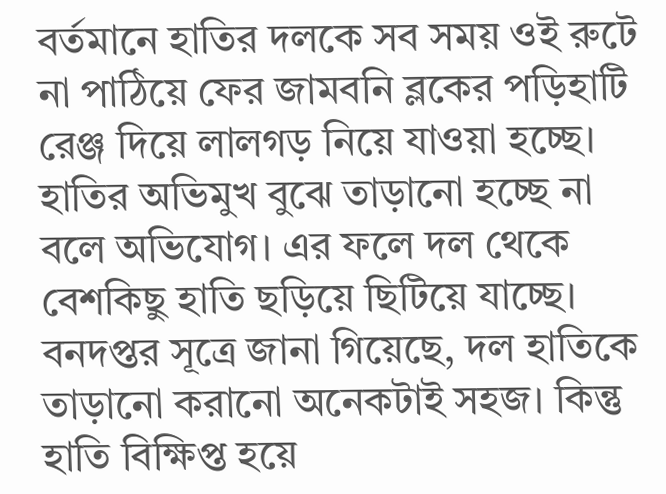বর্তমানে হাতির দলকে সব সময় ওই রুটে না পাঠিয়ে ফের জামবনি ব্লকের পড়িহাটি রেঞ্জ দিয়ে লালগড় নিয়ে যাওয়া হচ্ছে। হাতির অভিমুখ বুঝে তাড়ানো হচ্ছে না বলে অভিযোগ। এর ফলে দল থেকে বেশকিছু হাতি ছড়িয়ে ছিটিয়ে যাচ্ছে। বনদপ্তর সূত্রে জানা গিয়েছে, দল হাতিকে তাড়ানো করানো অনেকটাই সহজ। কিন্তু হাতি বিক্ষিপ্ত হয়ে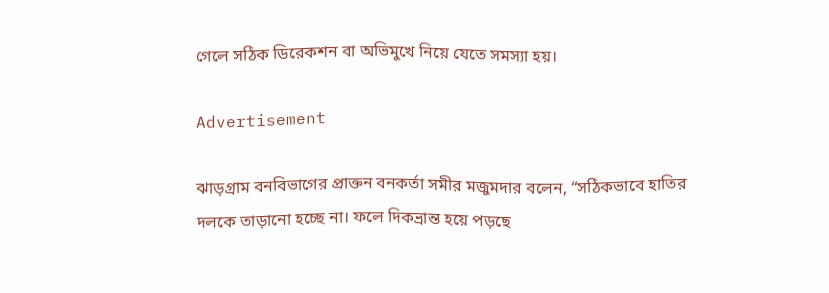গেলে সঠিক ডিরেকশন বা অভিমুখে নিয়ে যেতে সমস্যা হয়।

Advertisement

ঝাড়গ্রাম বনবিভাগের প্রাক্তন বনকর্তা সমীর মজুমদার বলেন, “সঠিকভাবে হাতির দলকে তাড়ানো হচ্ছে না। ফলে দিকভ্রান্ত হয়ে পড়ছে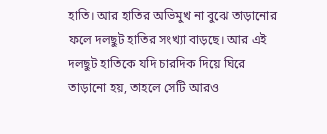হাতি। আর হাতির অভিমুখ না বুঝে তাড়ানোর ফলে দলছুট হাতির সংখ্যা বাড়ছে। আর এই দলছুট হাতিকে যদি চারদিক দিয়ে ঘিরে তাড়ানো হয়, তাহলে সেটি আরও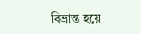বিভ্রান্ত হয়ে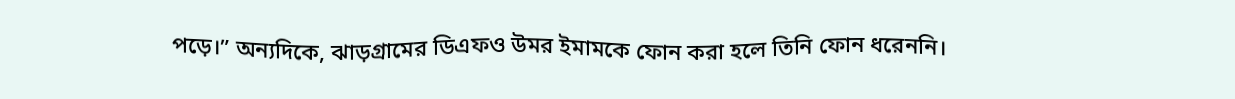পড়ে।” অন্যদিকে, ঝাড়গ্রামের ডিএফও উমর ইমামকে ফোন করা হলে তিনি ফোন ধরেননি।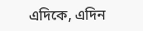এদিকে, এদিন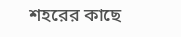শহরের কাছে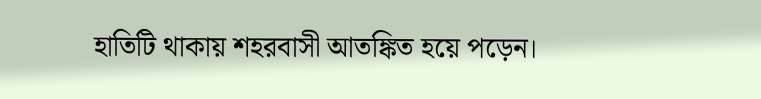হাতিটি থাকায় শহরবাসী আতঙ্কিত হয়ে পড়েন।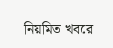নিয়মিত খবরে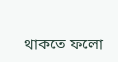থাকতে ফলো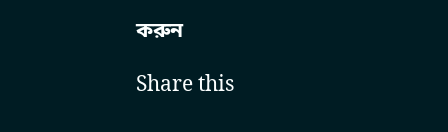করুন

Share this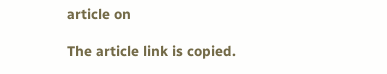article on

The article link is copied.